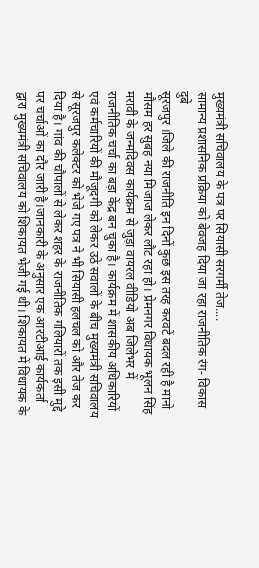मुख्यमंत्री सचिवालय के पत्र पर सियासी सरगर्मी तेज....
सामान्य प्रशासनिक प्रक्रिया को बेवजह दिया जा रहा राजनीतिक रंग- विकास दुबे
सूरजपुर ।जिले की राजनीति इन दिनों कुछ इस तरह करवटें बदल रही है मानो मौसम हर सुबह नया मिजाज लेकर लौट रहा हो। प्रेमनगर विधायक भूलन सिंह मरावी के जन्मदिवस कार्यक्रम से जुड़ा वायरल वीडियो अब जिलेभर में राजनीतिक चर्चा का बड़ा केंद्र बन चुका है। कार्यक्रम में शासकीय अधिकारियों एवं कर्मचारियों की मौजूदगी को लेकर उठे सवालों के बीच मुख्यमंत्री सचिवालय से सूरजपुर कलेक्टर को भेजे गए पत्र ने भी सियासी हलचल को और तेज कर दिया है। गांव की चौपालों से लेकर शहर के राजनीतिक गलियारों तक इसी मुद्दे पर चर्चाओं का दौर जारी है।जानकारी के अनुसार एक आरटीआई कार्यकर्ता द्वारा मुख्यमंत्री सचिवालय को शिकायत भेजी गई थी। शिकायत में विधायक के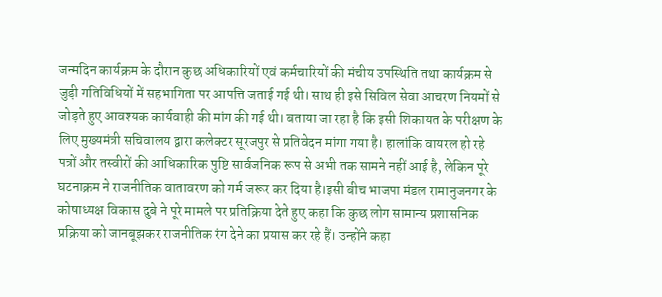जन्मदिन कार्यक्रम के दौरान कुछ अधिकारियों एवं कर्मचारियों की मंचीय उपस्थिति तथा कार्यक्रम से जुड़ी गतिविधियों में सहभागिता पर आपत्ति जताई गई थी। साथ ही इसे सिविल सेवा आचरण नियमों से जोड़ते हुए आवश्यक कार्यवाही की मांग की गई थी। बताया जा रहा है कि इसी शिकायत के परीक्षण के लिए मुख्यमंत्री सचिवालय द्वारा कलेक्टर सूरजपुर से प्रतिवेदन मांगा गया है। हालांकि वायरल हो रहे पत्रों और तस्वीरों की आधिकारिक पुष्टि सार्वजनिक रूप से अभी तक सामने नहीं आई है, लेकिन पूरे घटनाक्रम ने राजनीतिक वातावरण को गर्म जरूर कर दिया है।इसी बीच भाजपा मंडल रामानुजनगर के कोषाध्यक्ष विकास दुबे ने पूरे मामले पर प्रतिक्रिया देते हुए कहा कि कुछ लोग सामान्य प्रशासनिक प्रक्रिया को जानबूझकर राजनीतिक रंग देने का प्रयास कर रहे हैं। उन्होंने कहा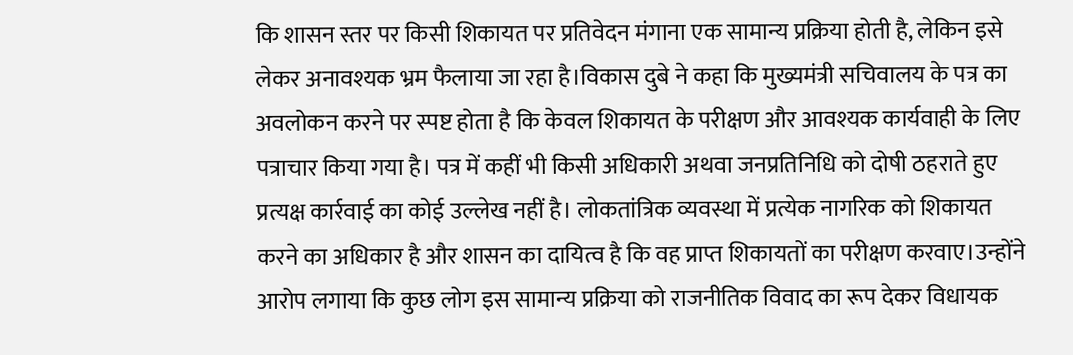कि शासन स्तर पर किसी शिकायत पर प्रतिवेदन मंगाना एक सामान्य प्रक्रिया होती है, लेकिन इसे लेकर अनावश्यक भ्रम फैलाया जा रहा है।विकास दुबे ने कहा कि मुख्यमंत्री सचिवालय के पत्र का अवलोकन करने पर स्पष्ट होता है कि केवल शिकायत के परीक्षण और आवश्यक कार्यवाही के लिए पत्राचार किया गया है। पत्र में कहीं भी किसी अधिकारी अथवा जनप्रतिनिधि को दोषी ठहराते हुए प्रत्यक्ष कार्रवाई का कोई उल्लेख नहीं है। लोकतांत्रिक व्यवस्था में प्रत्येक नागरिक को शिकायत करने का अधिकार है और शासन का दायित्व है कि वह प्राप्त शिकायतों का परीक्षण करवाए।उन्होंने आरोप लगाया कि कुछ लोग इस सामान्य प्रक्रिया को राजनीतिक विवाद का रूप देकर विधायक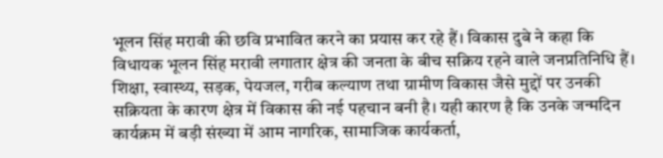भूलन सिंह मरावी की छवि प्रभावित करने का प्रयास कर रहे हैं। विकास दुबे ने कहा कि विधायक भूलन सिंह मरावी लगातार क्षेत्र की जनता के बीच सक्रिय रहने वाले जनप्रतिनिधि हैं। शिक्षा, स्वास्थ्य, सड़क, पेयजल, गरीब कल्याण तथा ग्रामीण विकास जैसे मुद्दों पर उनकी सक्रियता के कारण क्षेत्र में विकास की नई पहचान बनी है। यही कारण है कि उनके जन्मदिन कार्यक्रम में बड़ी संख्या में आम नागरिक, सामाजिक कार्यकर्ता,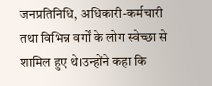जनप्रतिनिधि, अधिकारी-कर्मचारी तथा विभिन्न वर्गों के लोग स्वेच्छा से शामिल हुए थे।उन्होंने कहा कि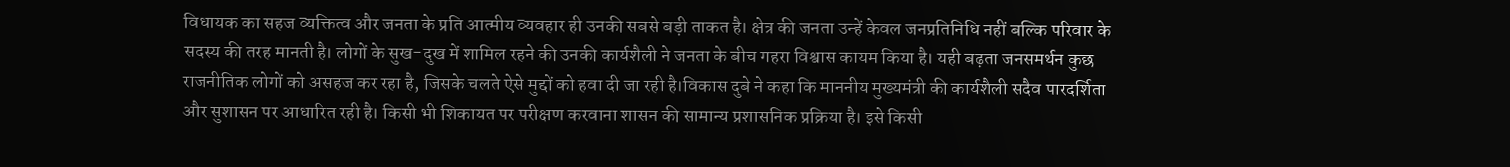विधायक का सहज व्यक्तित्व और जनता के प्रति आत्मीय व्यवहार ही उनकी सबसे बड़ी ताकत है। क्षेत्र की जनता उन्हें केवल जनप्रतिनिधि नहीं बल्कि परिवार के सदस्य की तरह मानती है। लोगों के सुख-दुख में शामिल रहने की उनकी कार्यशैली ने जनता के बीच गहरा विश्वास कायम किया है। यही बढ़ता जनसमर्थन कुछ राजनीतिक लोगों को असहज कर रहा है, जिसके चलते ऐसे मुद्दों को हवा दी जा रही है।विकास दुबे ने कहा कि माननीय मुख्यमंत्री की कार्यशैली सदैव पारदर्शिता और सुशासन पर आधारित रही है। किसी भी शिकायत पर परीक्षण करवाना शासन की सामान्य प्रशासनिक प्रक्रिया है। इसे किसी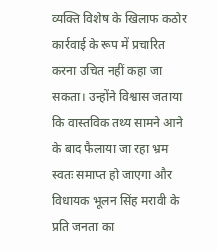व्यक्ति विशेष के खिलाफ कठोर कार्रवाई के रूप में प्रचारित करना उचित नहीं कहा जा सकता। उन्होंने विश्वास जताया कि वास्तविक तथ्य सामने आने के बाद फैलाया जा रहा भ्रम स्वतः समाप्त हो जाएगा और विधायक भूलन सिंह मरावी के प्रति जनता का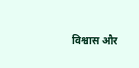विश्वास और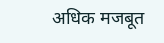अधिक मजबूत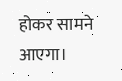होकर सामने आएगा।